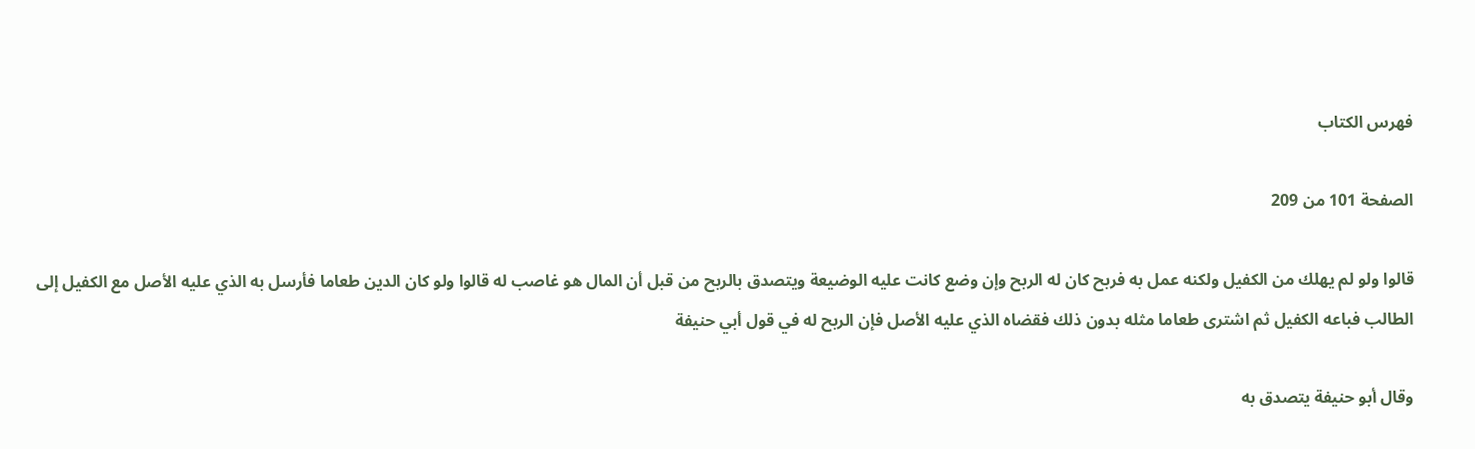فهرس الكتاب

الصفحة 101 من 209

قالوا ولو لم يهلك من الكفيل ولكنه عمل به فربح كان له الربح وإن وضع كانت عليه الوضيعة ويتصدق بالربح من قبل أن المال هو غاصب له قالوا ولو كان الدين طعاما فأرسل به الذي عليه الأصل مع الكفيل إلى الطالب فباعه الكفيل ثم اشترى طعاما مثله بدون ذلك فقضاه الذي عليه الأصل فإن الربح له في قول أبي حنيفة

وقال أبو حنيفة يتصدق به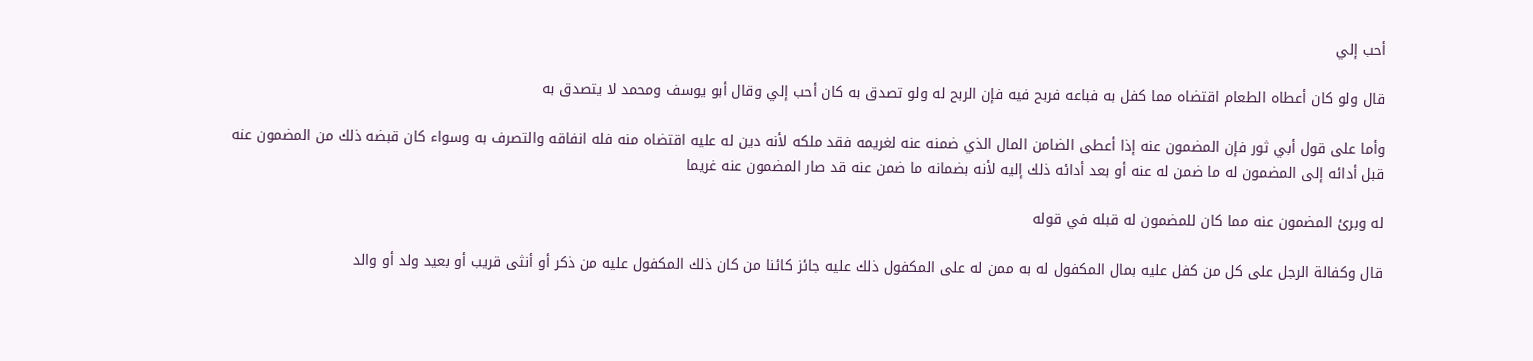أحب إلي

قال ولو كان أعطاه الطعام اقتضاه مما كفل به فباعه فربح فيه فإن الربح له ولو تصدق به كان أحب إلي وقال أبو يوسف ومحمد لا يتصدق به

وأما على قول أبي ثور فإن المضمون عنه إذا أعطى الضامن المال الذي ضمنه عنه لغريمه فقد ملكه لأنه دين له عليه اقتضاه منه فله انفاقه والتصرف به وسواء كان قبضه ذلك من المضمون عنه قبل أدائه إلى المضمون له ما ضمن له عنه أو بعد أدائه ذلك إليه لأنه بضمانه ما ضمن عنه قد صار المضمون عنه غريما

له وبرئ المضمون عنه مما كان للمضمون له قبله في قوله

قال وكفالة الرجل على كل من كفل عليه بمال المكفول له به ممن له على المكفول ذلك عليه جائز كائنا من كان ذلك المكفول عليه من ذكر أو أنثى قريب أو بعيد ولد أو والد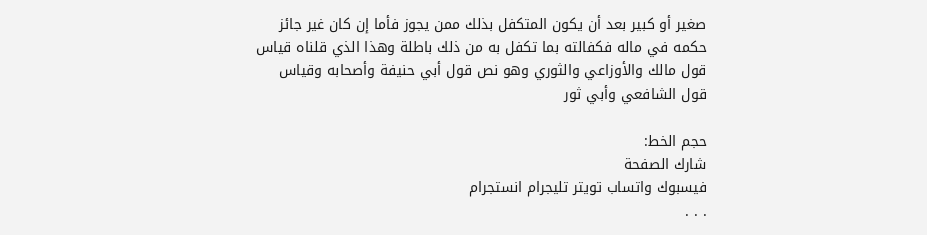صغير أو كبير بعد أن يكون المتكفل بذلك ممن يجوز فأما إن كان غير جائز حكمه في ماله فكفالته بما تكفل به من ذلك باطلة وهذا الذي قلناه قياس قول مالك والأوزاعي والثوري وهو نص قول أبي حنيفة وأصحابه وقياس قول الشافعي وأبي ثور

حجم الخط:
شارك الصفحة
فيسبوك واتساب تويتر تليجرام انستجرام
. . .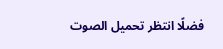فضلًا انتظر تحميل الصوت